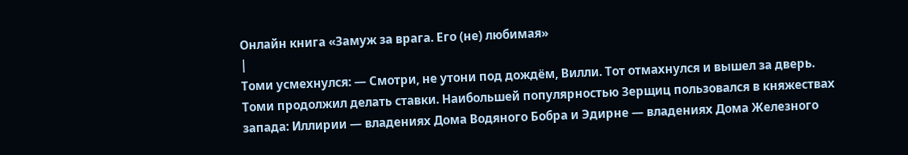Онлайн книга «Замуж за врага. Его (не) любимая»
|
Томи усмехнулся: — Смотри, не утони под дождём, Вилли. Тот отмахнулся и вышел за дверь. Томи продолжил делать ставки. Наибольшей популярностью Зерщиц пользовался в княжествах запада: Иллирии — владениях Дома Водяного Бобра и Эдирне — владениях Дома Железного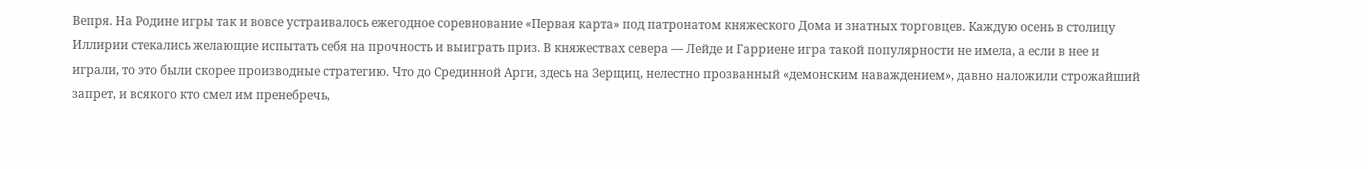Вепря. На Родине игры так и вовсе устраивалось ежегодное соревнование «Первая карта» под патронатом княжеского Дома и знатных торговцев. Каждую осень в столицу Иллирии стекались желающие испытать себя на прочность и выиграть приз. В княжествах севера — Лейде и Гарриене игра такой популярности не имела, а если в нее и играли, то это были скорее производные стратегию. Что до Срединной Арги, здесь на Зерщиц, нелестно прозванный «демонским наваждением», давно наложили строжайший запрет, и всякого кто смел им пренебречь,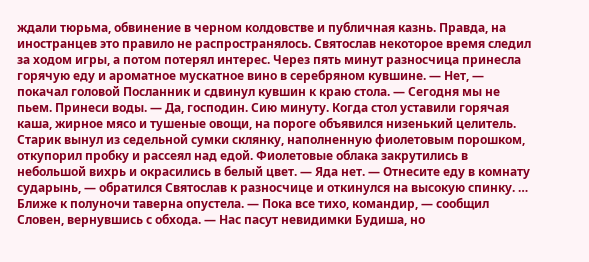ждали тюрьма, обвинение в черном колдовстве и публичная казнь. Правда, на иностранцев это правило не распространялось. Святослав некоторое время следил за ходом игры, а потом потерял интерес. Через пять минут разносчица принесла горячую еду и ароматное мускатное вино в серебряном кувшине. — Нет, — покачал головой Посланник и сдвинул кувшин к краю стола. — Сегодня мы не пьем. Принеси воды. — Да, господин. Сию минуту. Когда стол уставили горячая каша, жирное мясо и тушеные овощи, на пороге объявился низенький целитель. Старик вынул из седельной сумки склянку, наполненную фиолетовым порошком, откупорил пробку и рассеял над едой. Фиолетовые облака закрутились в небольшой вихрь и окрасились в белый цвет. — Яда нет. — Отнесите еду в комнату сударынь, — обратился Святослав к разносчице и откинулся на высокую спинку. … Ближе к полуночи таверна опустела. — Пока все тихо, командир, — сообщил Словен, вернувшись с обхода. — Нас пасут невидимки Будиша, но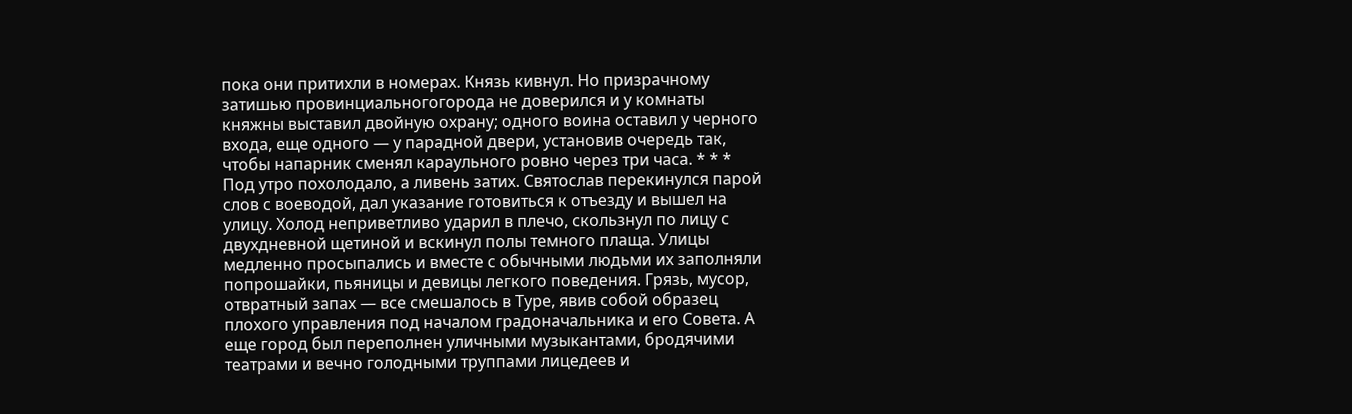пока они притихли в номерах. Князь кивнул. Но призрачному затишью провинциальногогорода не доверился и у комнаты княжны выставил двойную охрану; одного воина оставил у черного входа, еще одного — у парадной двери, установив очередь так, чтобы напарник сменял караульного ровно через три часа. * * * Под утро похолодало, а ливень затих. Святослав перекинулся парой слов с воеводой, дал указание готовиться к отъезду и вышел на улицу. Холод неприветливо ударил в плечо, скользнул по лицу с двухдневной щетиной и вскинул полы темного плаща. Улицы медленно просыпались и вместе с обычными людьми их заполняли попрошайки, пьяницы и девицы легкого поведения. Грязь, мусор, отвратный запах — все смешалось в Туре, явив собой образец плохого управления под началом градоначальника и его Совета. А еще город был переполнен уличными музыкантами, бродячими театрами и вечно голодными труппами лицедеев и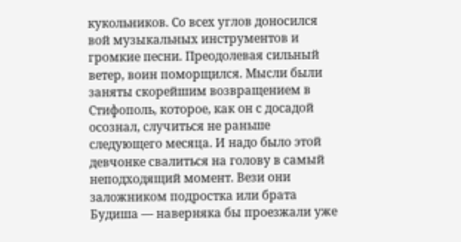кукольников. Со всех углов доносился вой музыкальных инструментов и громкие песни. Преодолевая сильный ветер, воин поморщился. Мысли были заняты скорейшим возвращением в Стифополь, которое, как он с досадой осознал, случиться не раньше следующего месяца. И надо было этой девчонке свалиться на голову в самый неподходящий момент. Вези они заложником подростка или брата Будиша — наверняка бы проезжали уже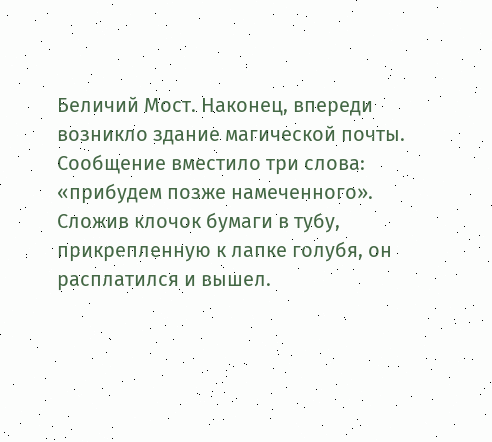Беличий Мост. Наконец, впереди возникло здание магической почты. Сообщение вместило три слова: «прибудем позже намеченного». Сложив клочок бумаги в тубу, прикрепленную к лапке голубя, он расплатился и вышел.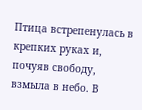Птица встрепенулась в крепких руках и, почуяв свободу, взмыла в небо. В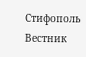Стифополь Вестник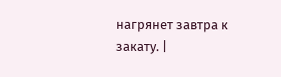нагрянет завтра к закату. |